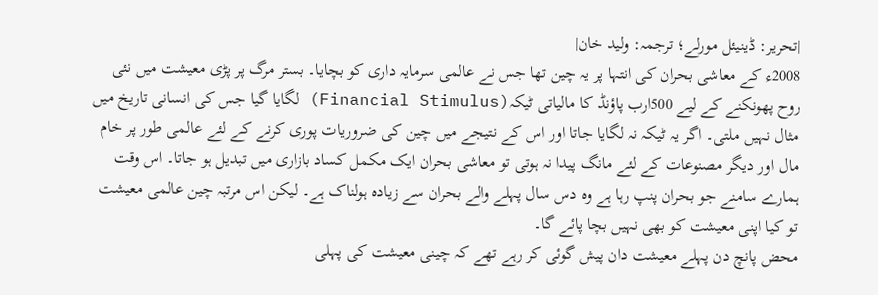|تحریر: ڈینیئل مورلے؛ ترجمہ: ولید خان|
2008ء کے معاشی بحران کی انتہا پر یہ چین تھا جس نے عالمی سرمایہ داری کو بچایا۔ بستر مرگ پر پڑی معیشت میں نئی روح پھونکنے کے لیے 500ارب پاؤنڈ کا مالیاتی ٹیکہ(Financial Stimulus) لگایا گیا جس کی انسانی تاریخ میں مثال نہیں ملتی۔ اگر یہ ٹیکہ نہ لگایا جاتا اور اس کے نتیجے میں چین کی ضروریات پوری کرنے کے لئے عالمی طور پر خام مال اور دیگر مصنوعات کے لئے مانگ پیدا نہ ہوتی تو معاشی بحران ایک مکمل کساد بازاری میں تبدیل ہو جاتا۔ اس وقت ہمارے سامنے جو بحران پنپ رہا ہے وہ دس سال پہلے والے بحران سے زیادہ ہولناک ہے۔ لیکن اس مرتبہ چین عالمی معیشت تو کیا اپنی معیشت کو بھی نہیں بچا پائے گا۔
محض پانچ دن پہلے معیشت دان پیش گوئی کر رہے تھے کہ چینی معیشت کی پہلی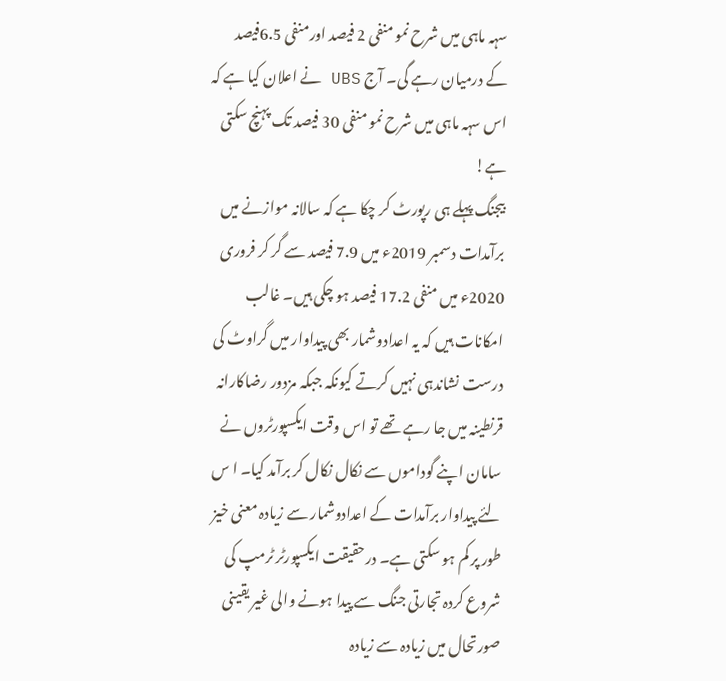سہہ ماہی میں شرح نمو منفی 2 فیصد اورمنفی 6.5فیصد کے درمیان رہے گی۔ آج UBS نے اعلان کیا ہے کہ اس سہہ ماہی میں شرح نمو منفی 30 فیصد تک پہنچ سکتی ہے!
بیجنگ پہلے ہی رپورٹ کر چکا ہے کہ سالانہ موازنے میں برآمدات دسمبر 2019ء میں 7.9 فیصد سے گر کر فروری 2020ء میں منفی 17.2 فیصد ہو چکی ہیں۔ غالب امکانات ہیں کہ یہ اعدادوشمار بھی پیداوار میں گراوٹ کی درست نشاندہی نہیں کرتے کیونکہ جبکہ مزدور رضاکارانہ قرنطینہ میں جا رہے تھے تو اس وقت ایکسپورٹروں نے سامان اپنے گوداموں سے نکال نکال کر برآمد کیا۔ ا س لئے پیداوار برآمدات کے اعدادوشمار سے زیادہ معنی خیز طور پر کم ہو سکتی ہے۔ درحقیقت ایکسپورٹر ٹرمپ کی شروع کردہ تجارتی جنگ سے پیدا ہونے والی غیر یقینی صورتحال میں زیادہ سے زیادہ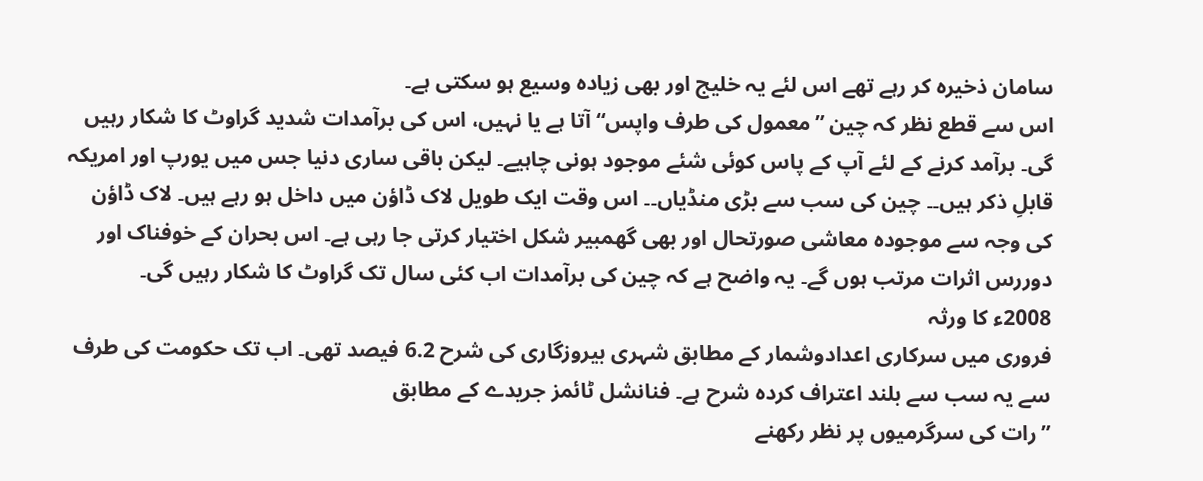سامان ذخیرہ کر رہے تھے اس لئے یہ خلیج اور بھی زیادہ وسیع ہو سکتی ہے۔
اس سے قطع نظر کہ چین ”معمول کی طرف واپس“ آتا ہے یا نہیں، اس کی برآمدات شدید گراوٹ کا شکار رہیں گی۔ برآمد کرنے کے لئے آپ کے پاس کوئی شئے موجود ہونی چاہیے۔ لیکن باقی ساری دنیا جس میں یورپ اور امریکہ قابلِ ذکر ہیں۔۔ چین کی سب سے بڑی منڈیاں۔۔ اس وقت ایک طویل لاک ڈاؤن میں داخل ہو رہے ہیں۔ لاک ڈاؤن کی وجہ سے موجودہ معاشی صورتحال اور بھی گھمبیر شکل اختیار کرتی جا رہی ہے۔ اس بحران کے خوفناک اور دوررس اثرات مرتب ہوں گے۔ یہ واضح ہے کہ چین کی برآمدات اب کئی سال تک گراوٹ کا شکار رہیں گی۔
2008ء کا ورثہ
فروری میں سرکاری اعدادوشمار کے مطابق شہری بیروزگاری کی شرح 6.2 فیصد تھی۔ اب تک حکومت کی طرف سے یہ سب سے بلند اعتراف کردہ شرح ہے۔ فنانشل ٹائمز جریدے کے مطابق
”رات کی سرگرمیوں پر نظر رکھنے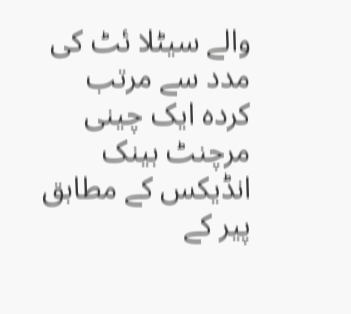والے سیٹلا ئٹ کی مدد سے مرتب کردہ ایک چینی مرچنٹ بینک انڈیکس کے مطابق پیر کے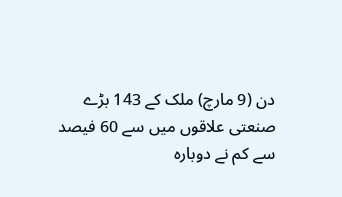دن (9 مارچ) ملک کے 143 بڑے صنعتی علاقوں میں سے 60 فیصد سے کم نے دوبارہ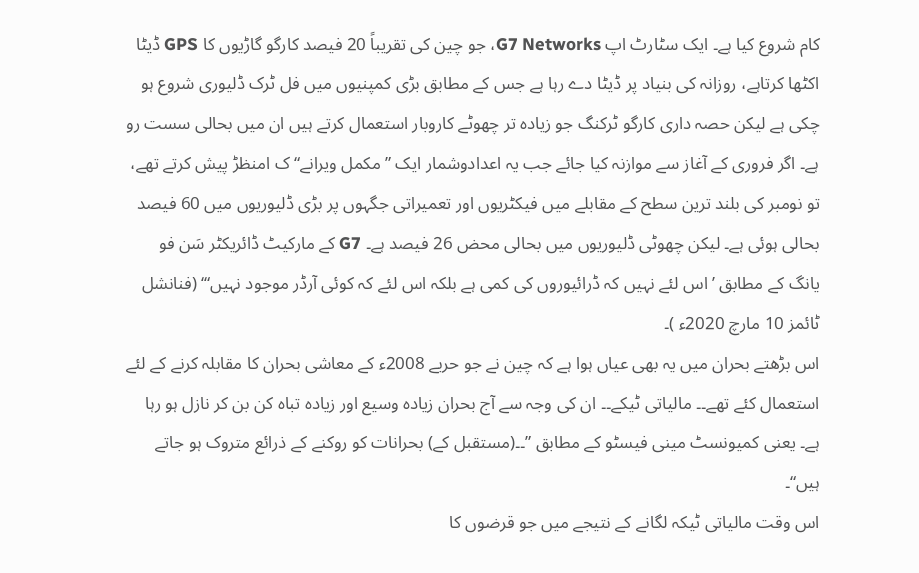کام شروع کیا ہے۔ ایک سٹارٹ اپ G7 Networks، جو چین کی تقریباً 20 فیصد کارگو گاڑیوں کا GPS ڈیٹا اکٹھا کرتاہے، روزانہ کی بنیاد پر ڈیٹا دے رہا ہے جس کے مطابق بڑی کمپنیوں میں فل ٹرک ڈلیوری شروع ہو چکی ہے لیکن حصہ داری کارگو ٹرکنگ جو زیادہ تر چھوٹے کاروبار استعمال کرتے ہیں ان میں بحالی سست رو ہے۔ اگر فروری کے آغاز سے موازنہ کیا جائے جب یہ اعدادوشمار ایک ”مکمل ویرانے“ ک امنظڑ پیش کرتے تھے، تو نومبر کی بلند ترین سطح کے مقابلے میں فیکٹریوں اور تعمیراتی جگہوں پر بڑی ڈلیوریوں میں 60 فیصد بحالی ہوئی ہے۔ لیکن چھوٹی ڈلیوریوں میں بحالی محض 26 فیصد ہے۔ G7 کے مارکیٹ ڈائریکٹر سَن فو یانگ کے مطابق ’اس لئے نہیں کہ ڈرائیوروں کی کمی ہے بلکہ اس لئے کہ کوئی آرڈر موجود نہیں“‘ (فنانشل ٹائمز 10 مارچ 2020ء )۔
اس بڑھتے بحران میں یہ بھی عیاں ہوا ہے کہ چین نے جو حربے 2008ء کے معاشی بحران کا مقابلہ کرنے کے لئے استعمال کئے تھے۔۔ مالیاتی ٹیکے۔۔ ان کی وجہ سے آج بحران زیادہ وسیع اور زیادہ تباہ کن بن کر نازل ہو رہا ہے۔ یعنی کمیونسٹ مینی فیسٹو کے مطابق ”۔۔(مستقبل کے) بحرانات کو روکنے کے ذرائع متروک ہو جاتے ہیں“۔
اس وقت مالیاتی ٹیکہ لگانے کے نتیجے میں جو قرضوں کا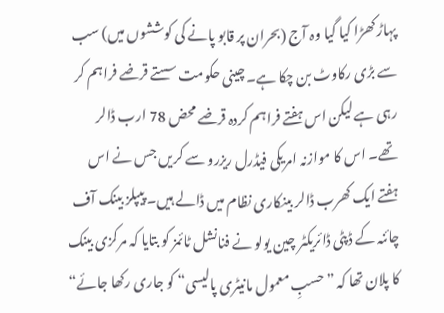پہاڑ کھڑا کیا گیا وہ آج (بحران پر قابو پانے کی کوششوں میں) سب سے بڑی رکاوٹ بن چکا ہے۔ چینی حکومت سستے قرضے فراہم کر رہی ہے لیکن اس ہفتے فراہم کردہ قرضے محض 78 ارب ڈالر تھے۔ اس کا موازنہ امریکی فیڈرل ریزرو سے کریں جس نے اس ہفتے ایک کھرب ڈالر بینکاری نظام میں ڈالے ہیں۔ پیپلز بینک آف چائنہ کے ڈپٹی ڈائریکٹر چین یولو نے فنانشل ٹائمز کو بتایا کہ مرکزی بینک کا پلان تھا کہ ”حسبِ معمول مانیٹری پالیسی“ کو جاری رکھا جائے“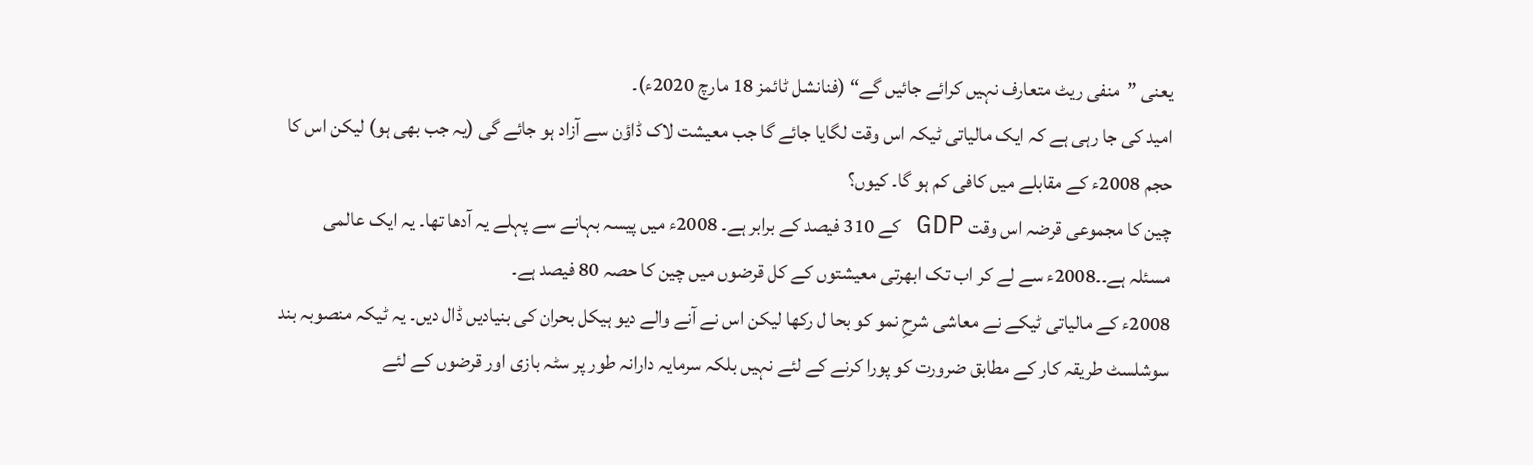یعنی ”منفی ریٹ متعارف نہیں کرائے جائیں گے“ (فنانشل ٹائمز 18 مارچ 2020ء)۔
امید کی جا رہی ہے کہ ایک مالیاتی ٹیکہ اس وقت لگایا جائے گا جب معیشت لاک ڈاؤن سے آزاد ہو جائے گی (یہ جب بھی ہو) لیکن اس کا حجم 2008ء کے مقابلے میں کافی کم ہو گا۔ کیوں؟
چین کا مجموعی قرضہ اس وقت GDP کے 310 فیصد کے برابر ہے۔ 2008ء میں پیسہ بہانے سے پہلے یہ آدھا تھا۔ یہ ایک عالمی مسئلہ ہے۔۔2008ء سے لے کر اب تک ابھرتی معیشتوں کے کل قرضوں میں چین کا حصہ 80 فیصد ہے۔
2008ء کے مالیاتی ٹیکے نے معاشی شرحِ نمو کو بحا ل رکھا لیکن اس نے آنے والے دیو ہیکل بحران کی بنیادیں ڈال دیں۔ یہ ٹیکہ منصوبہ بند سوشلسٹ طریقہ کار کے مطابق ضرورت کو پورا کرنے کے لئے نہیں بلکہ سرمایہ دارانہ طور پر سٹہ بازی اور قرضوں کے لئے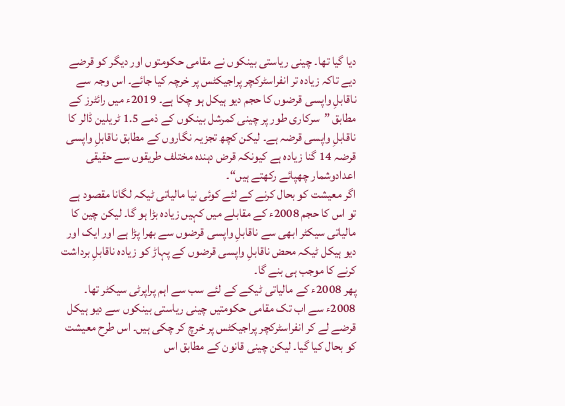دیا گیا تھا۔ چینی ریاستی بینکوں نے مقامی حکومتوں اور دیگر کو قرضے دیے تاکہ زیادہ تر انفراسٹرکچر پراجیکٹس پر خرچہ کیا جائے۔ اس وجہ سے ناقابلِ واپسی قرضوں کا حجم دیو ہیکل ہو چکا ہے۔ 2019ء میں رائٹرز کے مطابق ”سرکاری طور پر چینی کمرشل بینکوں کے ذمے 1.5 ٹریلین ڈالر کا ناقابلِ واپسی قرضہ ہے۔ لیکن کچھ تجزیہ نگاروں کے مطابق ناقابلِ واپسی قرضہ 14 گنا زیادہ ہے کیونکہ قرض دہندہ مختلف طریقوں سے حقیقی اعدادوشمار چھپائے رکھتے ہیں“۔
اگر معیشت کو بحال کرنے کے لئے کوئی نیا مالیاتی ٹیکہ لگانا مقصود ہے تو اس کا حجم 2008ء کے مقابلے میں کہیں زیادہ بڑا ہو گا۔ لیکن چین کا مالیاتی سیکٹر ابھی سے ناقابلِ واپسی قرضوں سے بھرا پڑا ہے اور ایک اور دیو ہیکل ٹیکہ محض ناقابلِ واپسی قرضوں کے پہاڑ کو زیادہ ناقابلِ برداشت کرنے کا موجب ہی بنے گا۔
پھر 2008ء کے مالیاتی ٹیکے کے لئے سب سے اہم پراپرٹی سیکٹر تھا۔ 2008ء سے اب تک مقامی حکومتیں چینی ریاستی بینکوں سے دیو ہیکل قرضے لے کر انفراسٹرکچر پراجیکٹس پر خرچ کر چکی ہیں۔ اس طرح معیشت کو بحال کیا گیا۔ لیکن چینی قانون کے مطابق اس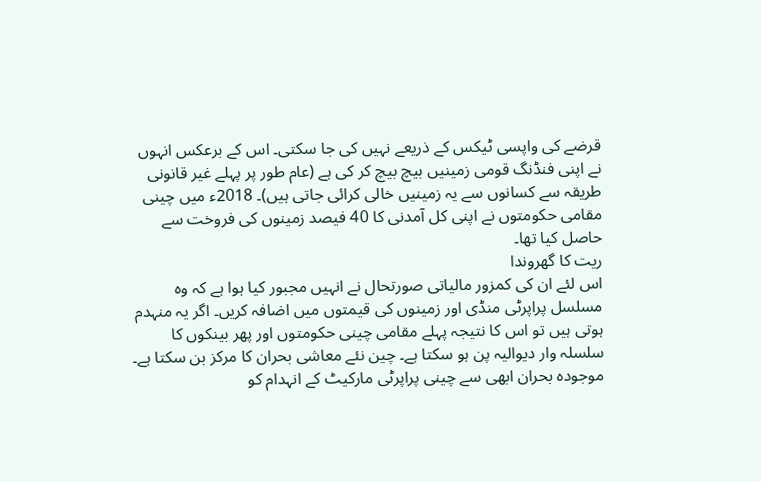قرضے کی واپسی ٹیکس کے ذریعے نہیں کی جا سکتی۔ اس کے برعکس انہوں نے اپنی فنڈنگ قومی زمینیں بیچ بیچ کر کی ہے (عام طور پر پہلے غیر قانونی طریقہ سے کسانوں سے یہ زمینیں خالی کرائی جاتی ہیں)۔ 2018ء میں چینی مقامی حکومتوں نے اپنی کل آمدنی کا 40 فیصد زمینوں کی فروخت سے حاصل کیا تھا۔
ریت کا گھروندا
اس لئے ان کی کمزور مالیاتی صورتحال نے انہیں مجبور کیا ہوا ہے کہ وہ مسلسل پراپرٹی منڈی اور زمینوں کی قیمتوں میں اضافہ کریں۔ اگر یہ منہدم ہوتی ہیں تو اس کا نتیجہ پہلے مقامی چینی حکومتوں اور پھر بینکوں کا سلسلہ وار دیوالیہ پن ہو سکتا ہے۔ چین نئے معاشی بحران کا مرکز بن سکتا ہے۔
موجودہ بحران ابھی سے چینی پراپرٹی مارکیٹ کے انہدام کو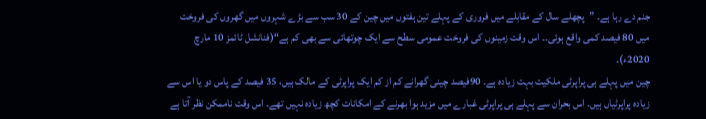جنم دے رہا ہے۔ ”پچھلے سال کے مقابلے میں فروری کے پہلے تین ہفتوں میں چین کے 30 سب سے بڑے شہروں میں گھروں کی فروخت میں 80 فیصد کمی واقع ہوئی۔۔ اس وقت زمینوں کی فروخت عمومی سطح سے ایک چوتھائی سے بھی کم ہے“(فنانشل ٹائمز 10 مارچ 2020ء)۔
چین میں پہلے ہی پراپرٹی ملکیت بہت زیادہ ہے۔ 90فیصد چینی گھرانے کم از کم ایک پراپرٹی کے مالک ہیں، 35 فیصد کے پاس دو یا اس سے زیادہ پراپرٹیاں ہیں۔ اس بحران سے پہلے ہی پراپرٹی غبارے میں مزید ہوا بھرنے کے امکانات کچھ زیادہ نہیں تھے۔ اس وقت ناممکن نظر آتا ہے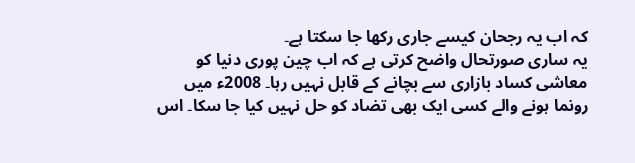کہ اب یہ رجحان کیسے جاری رکھا جا سکتا ہے۔
یہ ساری صورتحال واضح کرتی ہے کہ اب چین پوری دنیا کو معاشی کساد بازاری سے بچانے کے قابل نہیں رہا۔ 2008ء میں رونما ہونے والے کسی ایک بھی تضاد کو حل نہیں کیا جا سکا۔ اس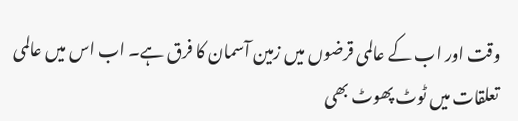وقت اور اب کے عالمی قرضوں میں زمین آسمان کا فرق ہے۔ اب اس میں عالمی تعلقات میں ٹوٹ پھوٹ بھی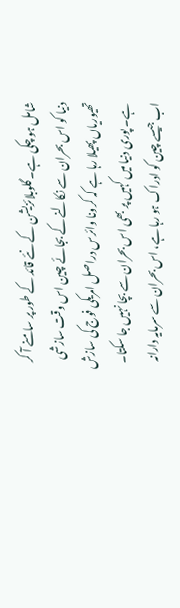شامل ہو چکی ہے۔ گلوبلائزیشن کے نئے قائد کے طور پر سامنے آ کر دنیا کو اس بحران سے نکالنے کے بجائے چین اس وقت سازشی تھیوریاں پھیلا رہا ہے کہ کرونا وائرس دراصل امریکی فوج کی سازش ہے۔ پوری دنیا میں کہیں پر بھی اس بحران سے بچا نہیں جا سکتا۔ اب جیسے چین کو ادراک ہو رہا ہے، اس بحران سے سرمایہ دارانہ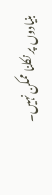بنیادوں پر نکلنا ممکن نہیں۔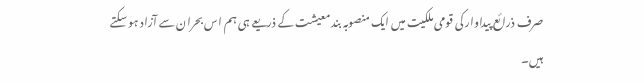صرف ذرائع پیداوار کی قومی ملکیت میں ایک منصوبہ بند معیشت کے ذریعے ہی ہم اس بحران سے آزاد ہو سکتے ہیں۔